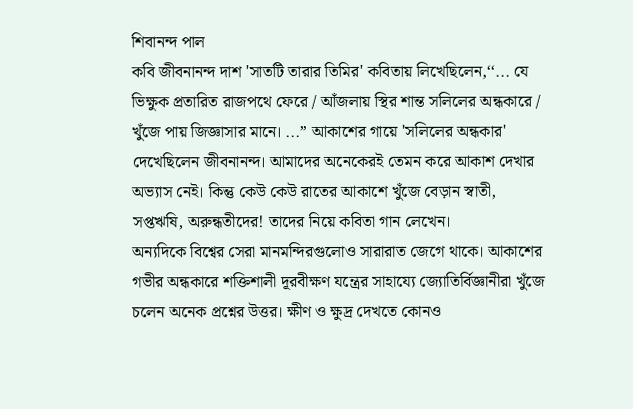শিবানন্দ পাল
কবি জীবনানন্দ দাশ 'সাতটি তারার তিমির' কবিতায় লিখেছিলেন,‘‘... যে ভিক্ষুক প্রতারিত রাজপথে ফেরে / আঁজলায় স্থির শান্ত সলিলের অন্ধকারে / খুঁজে পায় জিজ্ঞাসার মানে। ...’’ আকাশের গায়ে 'সলিলের অন্ধকার' দেখেছিলেন জীবনানন্দ। আমাদের অনেকেরই তেমন করে আকাশ দেখার অভ্যাস নেই। কিন্তু কেউ কেউ রাতের আকাশে খুঁজে বেড়ান স্বাতী, সপ্তঋষি, অরুন্ধতীদের! তাদের নিয়ে কবিতা গান লেখেন।
অন্যদিকে বিশ্বের সেরা মানমন্দিরগুলোও সারারাত জেগে থাকে। আকাশের গভীর অন্ধকারে শক্তিশালী দূরবীক্ষণ যন্ত্রের সাহায্যে জ্যোতির্বিজ্ঞানীরা খুঁজে চলেন অনেক প্রশ্নের উত্তর। ক্ষীণ ও ক্ষুদ্র দেখতে কোনও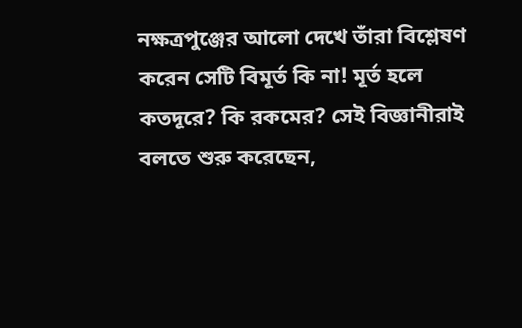নক্ষত্রপুঞ্জের আলো দেখে তাঁরা বিশ্লেষণ করেন সেটি বিমূর্ত কি না! মূর্ত হলে কতদূরে? কি রকমের? সেই বিজ্ঞানীরাই বলতে শুরু করেছেন,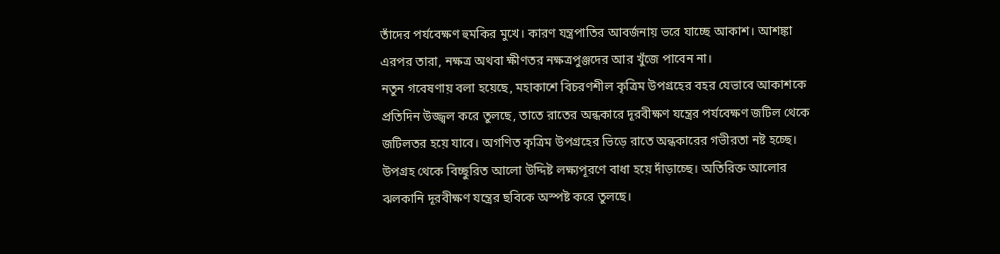তাঁদের পর্যবেক্ষণ হুমকির মুখে। কারণ যন্ত্রপাতির আবর্জনায় ভরে যাচ্ছে আকাশ। আশঙ্কা এরপর তারা, নক্ষত্র অথবা ক্ষীণতর নক্ষত্রপুঞ্জদের আর খুঁজে পাবেন না।
নতুন গবেষণায় বলা হয়েছে, মহাকাশে বিচরণশীল কৃত্রিম উপগ্রহের বহর যেভাবে আকাশকে প্রতিদিন উজ্জ্বল করে তুলছে, তাতে রাতের অন্ধকারে দূরবীক্ষণ যন্ত্রের পর্যবেক্ষণ জটিল থেকে জটিলতর হয়ে যাবে। অগণিত কৃত্রিম উপগ্রহের ভিড়ে রাতে অন্ধকারের গভীরতা নষ্ট হচ্ছে। উপগ্রহ থেকে বিচ্ছুরিত আলো উদ্দিষ্ট লক্ষ্যপূরণে বাধা হয়ে দাঁড়াচ্ছে। অতিরিক্ত আলোর ঝলকানি দূরবীক্ষণ যন্ত্রের ছবিকে অস্পষ্ট করে তুলছে।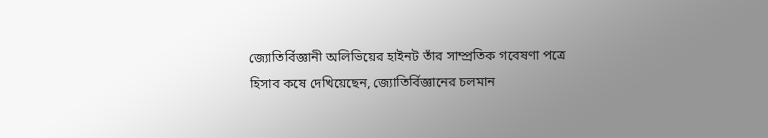জ্যোতির্বিজ্ঞানী অলিভিয়ের হাইনট তাঁর সাম্প্রতিক গবেষণা পত্রে হিসাব কষে দেখিয়েছেন, জ্যোতির্বিজ্ঞানের চলমান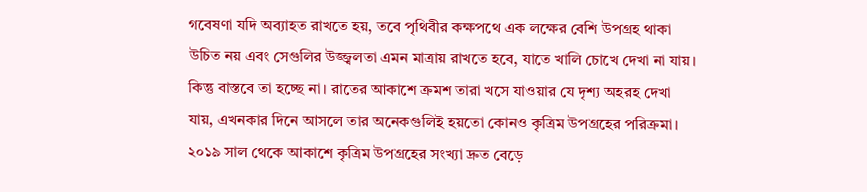গবেষণা যদি অব্যাহত রাখতে হয়, তবে পৃথিবীর কক্ষপথে এক লক্ষের বেশি উপগ্রহ থাকা উচিত নয় এবং সেগুলির উজ্জ্বলতা এমন মাত্রায় রাখতে হবে, যাতে খালি চোখে দেখা না যায়। কিন্তু বাস্তবে তা হচ্ছে না। রাতের আকাশে ক্রমশ তারা খসে যাওয়ার যে দৃশ্য অহরহ দেখা যায়, এখনকার দিনে আসলে তার অনেকগুলিই হয়তো কোনও কৃত্রিম উপগ্রহের পরিক্রমা।
২০১৯ সাল থেকে আকাশে কৃত্রিম উপগ্রহের সংখ্যা দ্রুত বেড়ে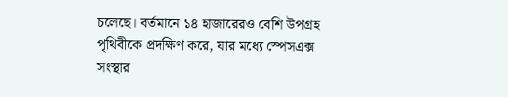চলেছে। বর্তমানে ১৪ হাজারেরও বেশি উপগ্রহ পৃথিবীকে প্রদক্ষিণ করে, যার মধ্যে স্পেসএক্স সংস্থার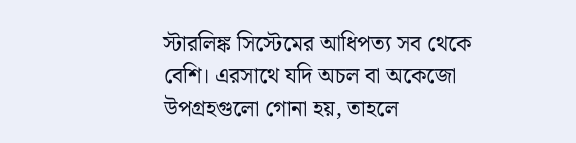স্টারলিঙ্ক সিস্টেমের আধিপত্য সব থেকে বেশি। এরসাথে যদি অচল বা অকেজো উপগ্রহগুলো গোনা হয়, তাহলে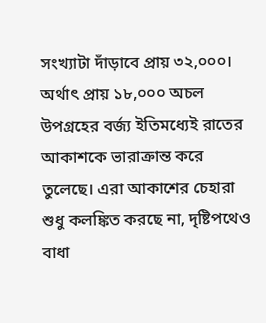সংখ্যাটা দাঁড়াবে প্রায় ৩২,০০০। অর্থাৎ প্রায় ১৮,০০০ অচল উপগ্রহের বর্জ্য ইতিমধ্যেই রাতের আকাশকে ভারাক্রান্ত করে তুলেছে। এরা আকাশের চেহারা শুধু কলঙ্কিত করছে না, দৃষ্টিপথেও বাধা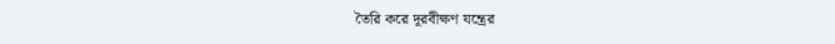তৈরি করে দূরবীক্ষণ যন্ত্রের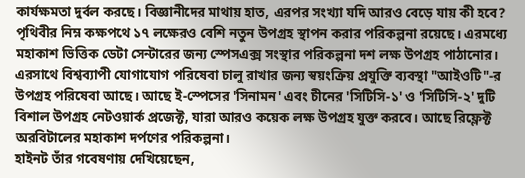কার্যক্ষমতা দুর্বল করছে। বিজ্ঞানীদের মাথায় হাত, এরপর সংখ্যা যদি আরও বেড়ে যায় কী হবে?
পৃথিবীর নিম্ন কক্ষপথে ১৭ লক্ষেরও বেশি নতুন উপগ্রহ স্থাপন করার পরিকল্পনা রয়েছে। এরমধ্যে মহাকাশ ভিত্তিক ডেটা সেন্টারের জন্য স্পেসএক্স সংস্থার পরিকল্পনা দশ লক্ষ উপগ্রহ পাঠানোর। এরসাথে বিশ্বব্যাপী যোগাযোগ পরিষেবা চালু রাখার জন্য স্বয়ংক্রিয় প্রযুক্তি ব্যবস্থা "আইওটি"-র উপগ্রহ পরিষেবা আছে। আছে ই-স্পেসের 'সিনামন' এবং চীনের 'সিটিসি-১' ও 'সিটিসি-২' দুটি বিশাল উপগ্রহ নেটওয়ার্ক প্রজেক্ট, যারা আরও কয়েক লক্ষ উপগ্রহ যুক্ত করবে। আছে রিফ্লেক্ট অরবিটালের মহাকাশ দর্পণের পরিকল্পনা।
হাইনট তাঁর গবেষণায় দেখিয়েছেন,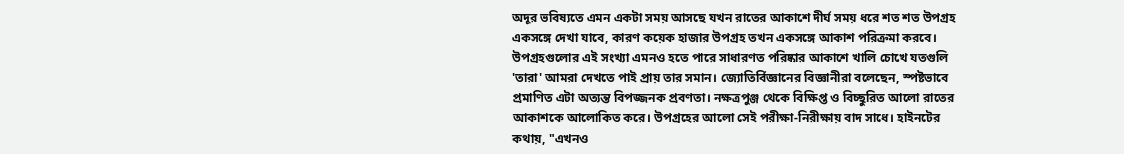অদূর ভবিষ্যতে এমন একটা সময় আসছে যখন রাতের আকাশে দীর্ঘ সময় ধরে শত শত উপগ্রহ একসঙ্গে দেখা যাবে, কারণ কয়েক হাজার উপগ্রহ তখন একসঙ্গে আকাশ পরিক্রমা করবে। উপগ্রহগুলোর এই সংখ্যা এমনও হতে পারে সাধারণত পরিষ্কার আকাশে খালি চোখে যতগুলি 'তারা' আমরা দেখতে পাই প্রায় তার সমান। জ্যোতির্বিজ্ঞানের বিজ্ঞানীরা বলেছেন, স্পষ্টভাবে প্রমাণিত এটা অত্যন্ত বিপজ্জনক প্রবণতা। নক্ষত্রপুঞ্জ থেকে বিক্ষিপ্ত ও বিচ্ছুরিত আলো রাতের আকাশকে আলোকিত করে। উপগ্রহের আলো সেই পরীক্ষা-নিরীক্ষায় বাদ সাধে। হাইনটের কথায়, "এখনও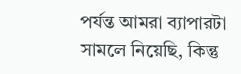পর্যন্ত আমরা ব্যাপারটা সামলে নিয়েছি, কিন্তু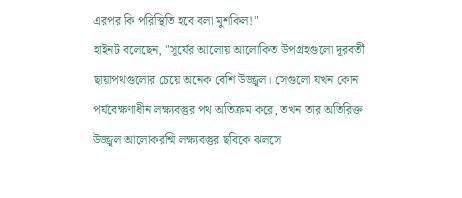এরপর কি পরিস্থিতি হবে বলা মুশকিল!"
হাইনট বলেছেন, "সূর্যের আলোয় আলোকিত উপগ্রহগুলো দূরবর্তী ছায়াপথগুলোর চেয়ে অনেক বেশি উজ্জ্বল। সেগুলো যখন কোন পর্যবেক্ষণাধীন লক্ষ্যবস্তুর পথ অতিক্রম করে, তখন তার অতিরিক্ত উজ্জ্বল আলোকরশ্মি লক্ষ্যবস্তুর ছবিকে ঝলসে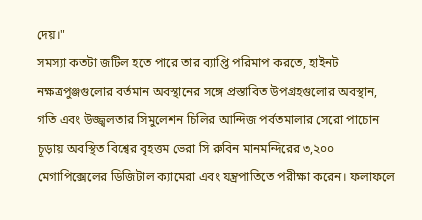দেয়।"
সমস্যা কতটা জটিল হতে পারে তার ব্যাপ্তি পরিমাপ করতে, হাইনট নক্ষত্রপুঞ্জগুলোর বর্তমান অবস্থানের সঙ্গে প্রস্তাবিত উপগ্রহগুলোর অবস্থান, গতি এবং উজ্জ্বলতার সিমুলেশন চিলির আন্দিজ পর্বতমালার সেরো পাচোন চূড়ায় অবস্থিত বিশ্বের বৃহত্তম ভেরা সি রুবিন মানমন্দিরের ৩,২০০ মেগাপিক্সেলের ডিজিটাল ক্যামেরা এবং যন্ত্রপাতিতে পরীক্ষা করেন। ফলাফলে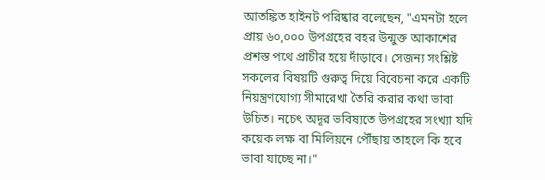আতঙ্কিত হাইনট পরিষ্কার বলেছেন, "এমনটা হলে প্রায় ৬০,০০০ উপগ্রহের বহর উন্মুক্ত আকাশের প্রশস্ত পথে প্রাচীর হয়ে দাঁড়াবে। সেজন্য সংশ্লিষ্ট সকলের বিষয়টি গুরুত্ব দিয়ে বিবেচনা করে একটি নিয়ন্ত্রণযোগ্য সীমারেখা তৈরি করার কথা ভাবা উচিত। নচেৎ অদূর ভবিষ্যতে উপগ্রহের সংখ্যা যদি কয়েক লক্ষ বা মিলিয়নে পৌঁছায় তাহলে কি হবে ভাবা যাচ্ছে না।"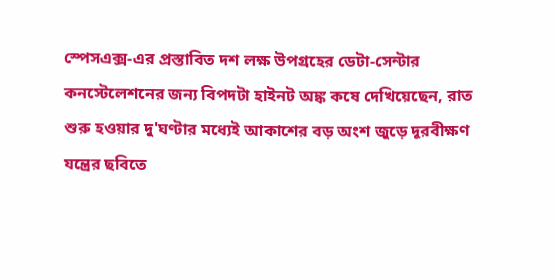স্পেসএক্স-এর প্রস্তাবিত দশ লক্ষ উপগ্রহের ডেটা-সেন্টার কনস্টেলেশনের জন্য বিপদটা হাইনট অঙ্ক কষে দেখিয়েছেন, রাত শুরু হওয়ার দু'ঘণ্টার মধ্যেই আকাশের বড় অংশ জুড়ে দূরবীক্ষণ যন্ত্রের ছবিতে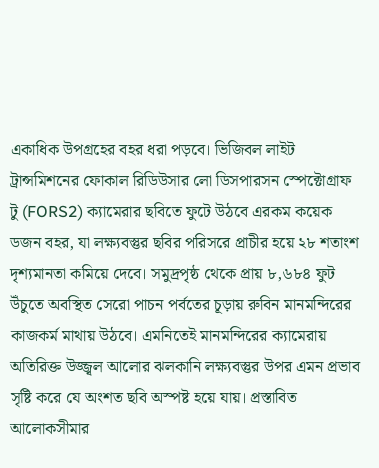একাধিক উপগ্রহের বহর ধরা পড়বে। ভিজিবল লাইট ট্রান্সমিশনের ফোকাল রিডিউসার লো ডিসপারসন স্পেক্টোগ্রাফ টু (FORS2) ক্যামেরার ছবিতে ফুটে উঠবে এরকম কয়েক ডজন বহর, যা লক্ষ্যবস্তুর ছবির পরিসরে প্রাচীর হয়ে ২৮ শতাংশ দৃশ্যমানতা কমিয়ে দেবে। সমুদ্রপৃষ্ঠ থেকে প্রায় ৮,৬৮৪ ফুট উঁচুতে অবস্থিত সেরো পাচন পর্বতের চূড়ায় রুবিন মানমন্দিরের কাজকর্ম মাথায় উঠবে। এমনিতেই মানমন্দিরের ক্যামেরায় অতিরিক্ত উজ্জ্বল আলোর ঝলকানি লক্ষ্যবস্তুর উপর এমন প্রভাব সৃষ্টি করে যে অংশত ছবি অস্পষ্ট হয়ে যায়। প্রস্তাবিত আলোকসীমার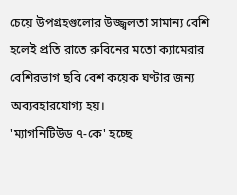চেয়ে উপগ্রহগুলোর উজ্জ্বলতা সামান্য বেশি হলেই প্রতি রাতে রুবিনের মতো ক্যামেরার বেশিরভাগ ছবি বেশ কয়েক ঘণ্টার জন্য অব্যবহারযোগ্য হয়।
'ম্যাগনিটিউড ৭-কে' হচ্ছে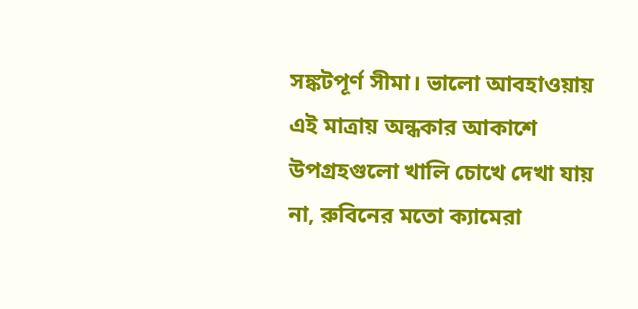সঙ্কটপূর্ণ সীমা। ভালো আবহাওয়ায় এই মাত্রায় অন্ধকার আকাশে উপগ্রহগুলো খালি চোখে দেখা যায় না, রুবিনের মতো ক্যামেরা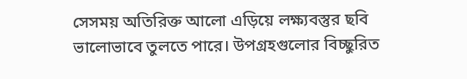সেসময় অতিরিক্ত আলো এড়িয়ে লক্ষ্যবস্তুর ছবি ভালোভাবে তুলতে পারে। উপগ্রহগুলোর বিচ্ছুরিত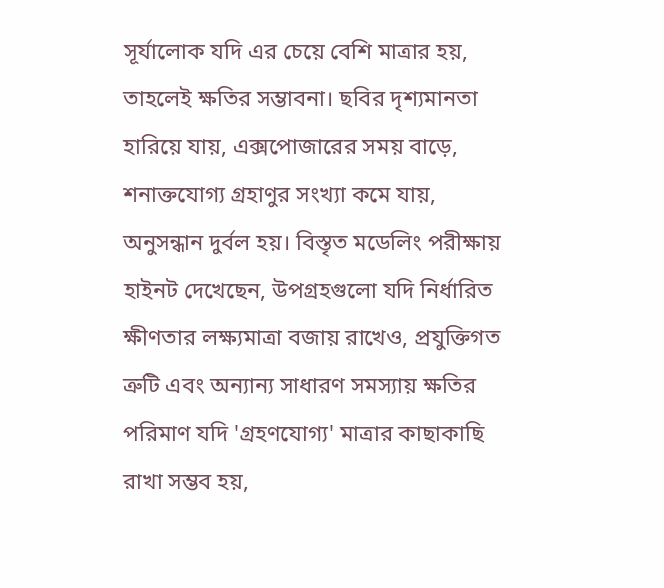সূর্যালোক যদি এর চেয়ে বেশি মাত্রার হয়, তাহলেই ক্ষতির সম্ভাবনা। ছবির দৃশ্যমানতা হারিয়ে যায়, এক্সপোজারের সময় বাড়ে, শনাক্তযোগ্য গ্রহাণুর সংখ্যা কমে যায়, অনুসন্ধান দুর্বল হয়। বিস্তৃত মডেলিং পরীক্ষায় হাইনট দেখেছেন, উপগ্রহগুলো যদি নির্ধারিত ক্ষীণতার লক্ষ্যমাত্রা বজায় রাখেও, প্রযুক্তিগত ত্রুটি এবং অন্যান্য সাধারণ সমস্যায় ক্ষতির পরিমাণ যদি 'গ্রহণযোগ্য' মাত্রার কাছাকাছি রাখা সম্ভব হয়,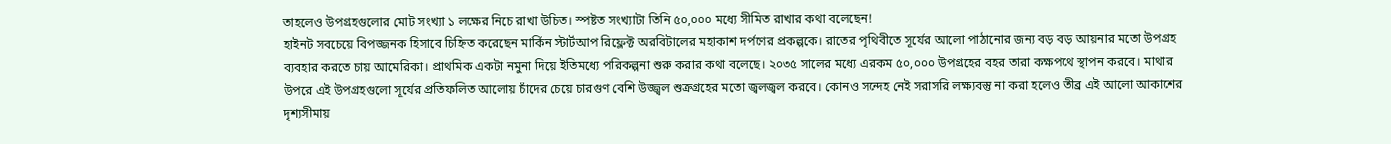তাহলেও উপগ্রহগুলোর মোট সংখ্যা ১ লক্ষের নিচে রাখা উচিত। স্পষ্টত সংখ্যাটা তিনি ৫০,০০০ মধ্যে সীমিত রাখার কথা বলেছেন!
হাইনট সবচেয়ে বিপজ্জনক হিসাবে চিহ্নিত করেছেন মার্কিন স্টার্টআপ রিফ্লেক্ট অরবিটালের মহাকাশ দর্পণের প্রকল্পকে। রাতের পৃথিবীতে সূর্যের আলো পাঠানোর জন্য বড় বড় আয়নার মতো উপগ্রহ ব্যবহার করতে চায় আমেরিকা। প্রাথমিক একটা নমুনা দিয়ে ইতিমধ্যে পরিকল্পনা শুরু করার কথা বলেছে। ২০৩৫ সালের মধ্যে এরকম ৫০,০০০ উপগ্রহের বহর তারা কক্ষপথে স্থাপন করবে। মাথার উপরে এই উপগ্রহগুলো সূর্যের প্রতিফলিত আলোয় চাঁদের চেয়ে চারগুণ বেশি উজ্জ্বল শুক্রগ্রহের মতো জ্বলজ্বল করবে। কোনও সন্দেহ নেই সরাসরি লক্ষ্যবস্তু না করা হলেও তীব্র এই আলো আকাশের দৃশ্যসীমায়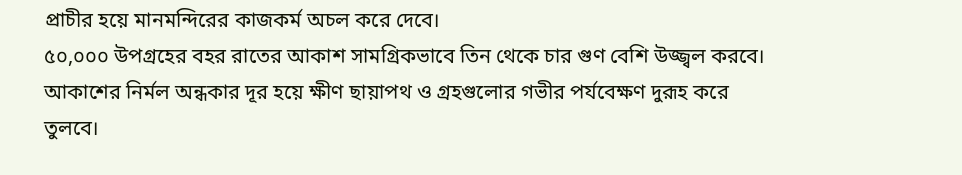প্রাচীর হয়ে মানমন্দিরের কাজকর্ম অচল করে দেবে।
৫০,০০০ উপগ্রহের বহর রাতের আকাশ সামগ্রিকভাবে তিন থেকে চার গুণ বেশি উজ্জ্বল করবে। আকাশের নির্মল অন্ধকার দূর হয়ে ক্ষীণ ছায়াপথ ও গ্রহগুলোর গভীর পর্যবেক্ষণ দুরূহ করে তুলবে।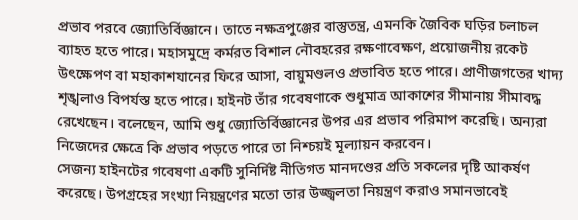প্রভাব পরবে জ্যোতির্বিজ্ঞানে। তাতে নক্ষত্রপুঞ্জের বাস্তুতন্ত্র, এমনকি জৈবিক ঘড়ির চলাচল ব্যাহত হতে পারে। মহাসমুদ্রে কর্মরত বিশাল নৌবহরের রক্ষণাবেক্ষণ, প্রয়োজনীয় রকেট উৎক্ষেপণ বা মহাকাশযানের ফিরে আসা, বায়ুমণ্ডলও প্রভাবিত হতে পারে। প্রাণীজগতের খাদ্য শৃঙ্খলাও বিপর্যস্ত হতে পারে। হাইনট তাঁর গবেষণাকে শুধুমাত্র আকাশের সীমানায় সীমাবদ্ধ রেখেছেন। বলেছেন, আমি শুধু জ্যোতির্বিজ্ঞানের উপর এর প্রভাব পরিমাপ করেছি। অন্যরা নিজেদের ক্ষেত্রে কি প্রভাব পড়তে পারে তা নিশ্চয়ই মূল্যায়ন করবেন।
সেজন্য হাইনটের গবেষণা একটি সুনির্দিষ্ট নীতিগত মানদণ্ডের প্রতি সকলের দৃষ্টি আকর্ষণ করেছে। উপগ্রহের সংখ্যা নিয়ন্ত্রণের মতো তার উজ্জ্বলতা নিয়ন্ত্রণ করাও সমানভাবেই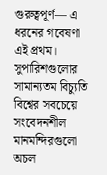গুরুত্বপূর্ণ— এ ধরনের গবেষণা এই প্রথম। সুপারিশগুলোর সামান্যতম বিচ্যুতি বিশ্বের সবচেয়ে সংবেদনশীল মানমন্দিরগুলো অচল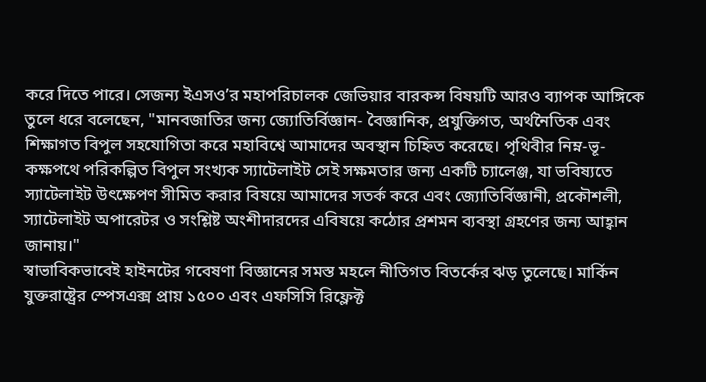করে দিতে পারে। সেজন্য ইএসও’র মহাপরিচালক জেভিয়ার বারকন্স বিষয়টি আরও ব্যাপক আঙ্গিকে তুলে ধরে বলেছেন, "মানবজাতির জন্য জ্যোতির্বিজ্ঞান- বৈজ্ঞানিক, প্রযুক্তিগত, অর্থনৈতিক এবং শিক্ষাগত বিপুল সহযোগিতা করে মহাবিশ্বে আমাদের অবস্থান চিহ্নিত করেছে। পৃথিবীর নিম্ন-ভূ-কক্ষপথে পরিকল্পিত বিপুল সংখ্যক স্যাটেলাইট সেই সক্ষমতার জন্য একটি চ্যালেঞ্জ, যা ভবিষ্যতে স্যাটেলাইট উৎক্ষেপণ সীমিত করার বিষয়ে আমাদের সতর্ক করে এবং জ্যোতির্বিজ্ঞানী, প্রকৌশলী, স্যাটেলাইট অপারেটর ও সংশ্লিষ্ট অংশীদারদের এবিষয়ে কঠোর প্রশমন ব্যবস্থা গ্রহণের জন্য আহ্বান জানায়।"
স্বাভাবিকভাবেই হাইনটের গবেষণা বিজ্ঞানের সমস্ত মহলে নীতিগত বিতর্কের ঝড় তুলেছে। মার্কিন যুক্তরাষ্ট্রের স্পেসএক্স প্রায় ১৫০০ এবং এফসিসি রিফ্লেক্ট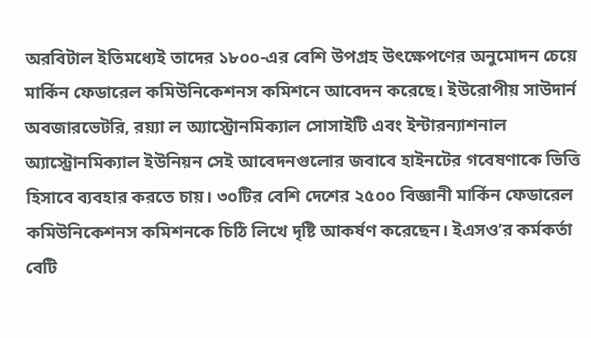অরবিটাল ইতিমধ্যেই তাদের ১৮০০-এর বেশি উপগ্রহ উৎক্ষেপণের অনুমোদন চেয়ে মার্কিন ফেডারেল কমিউনিকেশনস কমিশনে আবেদন করেছে। ইউরোপীয় সাউদার্ন অবজারভেটরি, রয়্যা ল অ্যাস্ট্রোনমিক্যাল সোসাইটি এবং ইন্টারন্যাশনাল অ্যাস্ট্রোনমিক্যাল ইউনিয়ন সেই আবেদনগুলোর জবাবে হাইনটের গবেষণাকে ভিত্তি হিসাবে ব্যবহার করতে চায়। ৩০টির বেশি দেশের ২৫০০ বিজ্ঞানী মার্কিন ফেডারেল কমিউনিকেশনস কমিশনকে চিঠি লিখে দৃষ্টি আকর্ষণ করেছেন। ইএসও’র কর্মকর্তা বেটি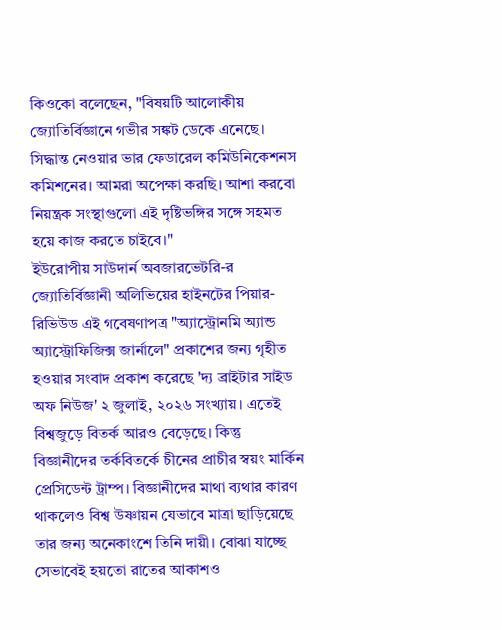কিওকো বলেছেন, "বিষয়টি আলোকীয় জ্যোতির্বিজ্ঞানে গভীর সঙ্কট ডেকে এনেছে। সিদ্ধান্ত নেওয়ার ভার ফেডারেল কমিউনিকেশনস কমিশনের। আমরা অপেক্ষা করছি। আশা করবো নিয়ন্ত্রক সংস্থাগুলো এই দৃষ্টিভঙ্গির সঙ্গে সহমত হয়ে কাজ করতে চাইবে।"
ইউরোপীয় সাউদার্ন অবজারভেটরি-র জ্যোতির্বিজ্ঞানী অলিভিয়ের হাইনটের পিয়ার-রিভিউড এই গবেষণাপত্র "অ্যাস্ট্রোনমি অ্যান্ড অ্যাস্ট্রোফিজিক্স জার্নালে" প্রকাশের জন্য গৃহীত হওয়ার সংবাদ প্রকাশ করেছে 'দ্য ব্রাইটার সাইড অফ নিউজ' ২ জুলাই, ২০২৬ সংখ্যায়। এতেই বিশ্বজুড়ে বিতর্ক আরও বেড়েছে। কিন্তু বিজ্ঞানীদের তর্কবিতর্কে চীনের প্রাচীর স্বয়ং মার্কিন প্রেসিডেন্ট ট্রাম্প। বিজ্ঞানীদের মাথা ব্যথার কারণ থাকলেও বিশ্ব উষ্ণায়ন যেভাবে মাত্রা ছাড়িয়েছে তার জন্য অনেকাংশে তিনি দায়ী। বোঝা যাচ্ছে সেভাবেই হয়তো রাতের আকাশও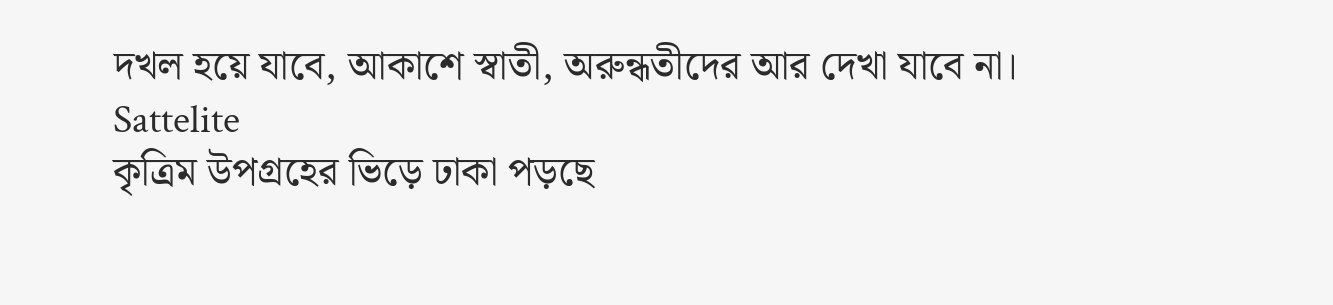দখল হয়ে যাবে, আকাশে স্বাতী, অরুন্ধতীদের আর দেখা যাবে না।
Sattelite
কৃত্রিম উপগ্রহের ভিড়ে ঢাকা পড়ছে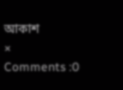আকাশ
×
Comments :0